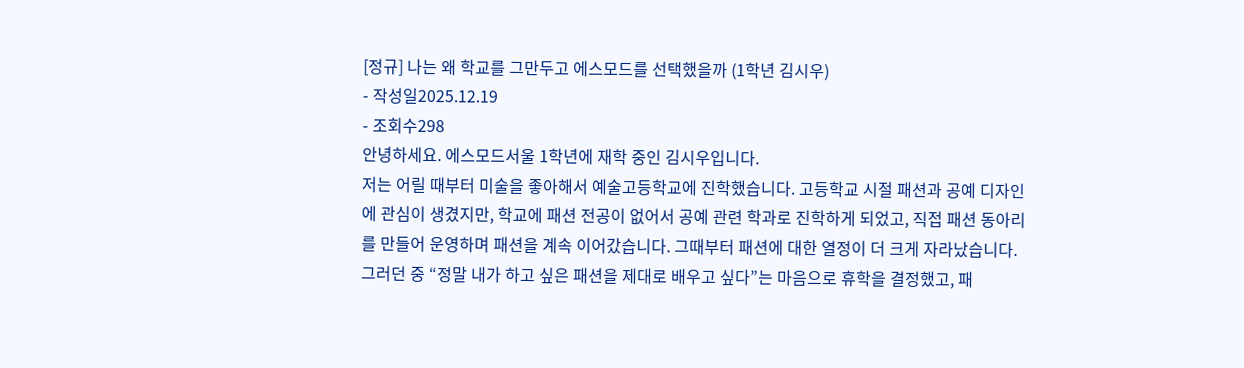[정규] 나는 왜 학교를 그만두고 에스모드를 선택했을까 (1학년 김시우)
- 작성일2025.12.19
- 조회수298
안녕하세요. 에스모드서울 1학년에 재학 중인 김시우입니다.
저는 어릴 때부터 미술을 좋아해서 예술고등학교에 진학했습니다. 고등학교 시절 패션과 공예 디자인에 관심이 생겼지만, 학교에 패션 전공이 없어서 공예 관련 학과로 진학하게 되었고, 직접 패션 동아리를 만들어 운영하며 패션을 계속 이어갔습니다. 그때부터 패션에 대한 열정이 더 크게 자라났습니다. 그러던 중 “정말 내가 하고 싶은 패션을 제대로 배우고 싶다”는 마음으로 휴학을 결정했고, 패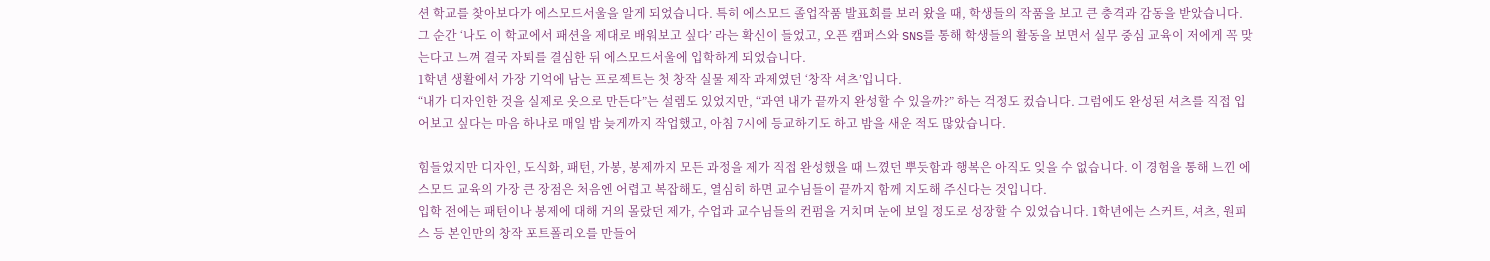션 학교를 찾아보다가 에스모드서울을 알게 되었습니다. 특히 에스모드 졸업작품 발표회를 보러 왔을 때, 학생들의 작품을 보고 큰 충격과 감동을 받았습니다.
그 순간 ‘나도 이 학교에서 패션을 제대로 배워보고 싶다’ 라는 확신이 들었고, 오픈 캠퍼스와 SNS를 통해 학생들의 활동을 보면서 실무 중심 교육이 저에게 꼭 맞는다고 느껴 결국 자퇴를 결심한 뒤 에스모드서울에 입학하게 되었습니다.
1학년 생활에서 가장 기억에 남는 프로젝트는 첫 창작 실물 제작 과제였던 ‘창작 셔츠’입니다.
“내가 디자인한 것을 실제로 옷으로 만든다”는 설렘도 있었지만, “과연 내가 끝까지 완성할 수 있을까?” 하는 걱정도 컸습니다. 그럼에도 완성된 셔츠를 직접 입어보고 싶다는 마음 하나로 매일 밤 늦게까지 작업했고, 아침 7시에 등교하기도 하고 밤을 새운 적도 많았습니다.

힘들었지만 디자인, 도식화, 패턴, 가봉, 봉제까지 모든 과정을 제가 직접 완성했을 때 느꼈던 뿌듯함과 행복은 아직도 잊을 수 없습니다. 이 경험을 통해 느낀 에스모드 교육의 가장 큰 장점은 처음엔 어렵고 복잡해도, 열심히 하면 교수님들이 끝까지 함께 지도해 주신다는 것입니다.
입학 전에는 패턴이나 봉제에 대해 거의 몰랐던 제가, 수업과 교수님들의 컨펌을 거치며 눈에 보일 정도로 성장할 수 있었습니다. 1학년에는 스커트, 셔츠, 원피스 등 본인만의 창작 포트폴리오를 만들어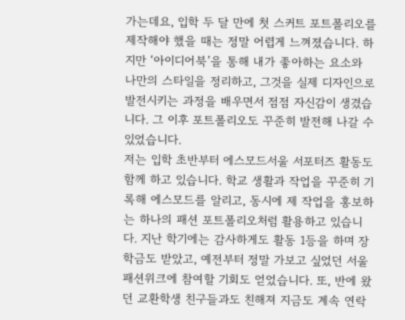가는데요, 입학 두 달 만에 첫 스커트 포트폴리오를 제작해야 했을 때는 정말 어렵게 느껴졌습니다. 하지만 ‘아이디어북’을 통해 내가 좋아하는 요소와 나만의 스타일을 정리하고, 그것을 실제 디자인으로 발전시키는 과정을 배우면서 점점 자신감이 생겼습니다. 그 이후 포트폴리오도 꾸준히 발전해 나갈 수 있었습니다.
저는 입학 초반부터 에스모드서울 서포터즈 활동도 함께 하고 있습니다. 학교 생활과 작업을 꾸준히 기록해 에스모드를 알리고, 동시에 제 작업을 홍보하는 하나의 패션 포트폴리오처럼 활용하고 있습니다. 지난 학기에는 감사하게도 활동 1등을 하며 장학금도 받았고, 예전부터 정말 가보고 싶었던 서울패션위크에 참여할 기회도 얻었습니다. 또, 반에 왔던 교환학생 친구들과도 친해져 지금도 계속 연락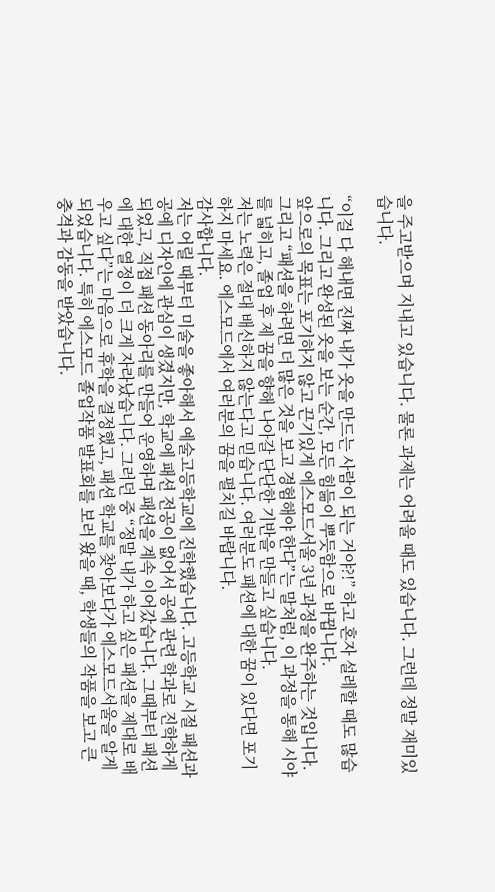을 주고받으며 지내고 있습니다. 물론 과제는 어려울 때도 있습니다. 그런데 정말 재미있습니다.

“이걸 다 해내면 진짜 내가 옷을 만드는 사람이 되는 거야?!” 하고 혼자 설레할 때도 많습니다. 그리고 완성된 옷을 보는 순간, 모든 힘듦이 뿌듯함으로 바뀝니다.
앞으로의 목표는 포기하지 않고 끈기있게 에스모드서울 3년 과정을 완주하는 것입니다.
그리고 “패션을 하려면 더 많은 것을 보고 경험해야 한다”는 말처럼, 이 과정을 통해 시야를 넓히고, 졸업 후 제 꿈을 향해 나아갈 단단한 기반을 만들고 싶습니다.
저는 노력은 절대 배신하지 않는다고 믿습니다. 여러분도 패션에 대한 꿈이 있다면 포기하지 마세요. 에스모드에서 여러분의 꿈을 펼치길 바랍니다.
감사합니다.
저는 어릴 때부터 미술을 좋아해서 예술고등학교에 진학했습니다. 고등학교 시절 패션과 공예 디자인에 관심이 생겼지만, 학교에 패션 전공이 없어서 공예 관련 학과로 진학하게 되었고, 직접 패션 동아리를 만들어 운영하며 패션을 계속 이어갔습니다. 그때부터 패션에 대한 열정이 더 크게 자라났습니다. 그러던 중 “정말 내가 하고 싶은 패션을 제대로 배우고 싶다”는 마음으로 휴학을 결정했고, 패션 학교를 찾아보다가 에스모드서울을 알게 되었습니다. 특히 에스모드 졸업작품 발표회를 보러 왔을 때, 학생들의 작품을 보고 큰 충격과 감동을 받았습니다.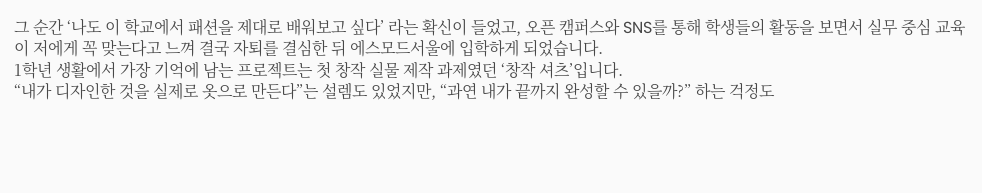그 순간 ‘나도 이 학교에서 패션을 제대로 배워보고 싶다’ 라는 확신이 들었고, 오픈 캠퍼스와 SNS를 통해 학생들의 활동을 보면서 실무 중심 교육이 저에게 꼭 맞는다고 느껴 결국 자퇴를 결심한 뒤 에스모드서울에 입학하게 되었습니다.
1학년 생활에서 가장 기억에 남는 프로젝트는 첫 창작 실물 제작 과제였던 ‘창작 셔츠’입니다.
“내가 디자인한 것을 실제로 옷으로 만든다”는 설렘도 있었지만, “과연 내가 끝까지 완성할 수 있을까?” 하는 걱정도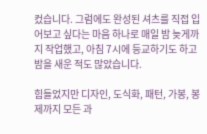컸습니다. 그럼에도 완성된 셔츠를 직접 입어보고 싶다는 마음 하나로 매일 밤 늦게까지 작업했고, 아침 7시에 등교하기도 하고 밤을 새운 적도 많았습니다.

힘들었지만 디자인, 도식화, 패턴, 가봉, 봉제까지 모든 과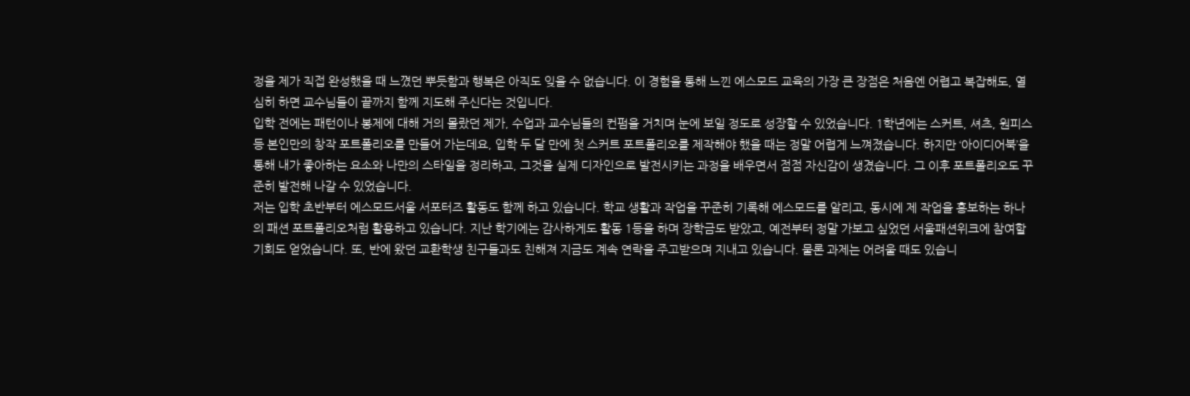정을 제가 직접 완성했을 때 느꼈던 뿌듯함과 행복은 아직도 잊을 수 없습니다. 이 경험을 통해 느낀 에스모드 교육의 가장 큰 장점은 처음엔 어렵고 복잡해도, 열심히 하면 교수님들이 끝까지 함께 지도해 주신다는 것입니다.
입학 전에는 패턴이나 봉제에 대해 거의 몰랐던 제가, 수업과 교수님들의 컨펌을 거치며 눈에 보일 정도로 성장할 수 있었습니다. 1학년에는 스커트, 셔츠, 원피스 등 본인만의 창작 포트폴리오를 만들어 가는데요, 입학 두 달 만에 첫 스커트 포트폴리오를 제작해야 했을 때는 정말 어렵게 느껴졌습니다. 하지만 ‘아이디어북’을 통해 내가 좋아하는 요소와 나만의 스타일을 정리하고, 그것을 실제 디자인으로 발전시키는 과정을 배우면서 점점 자신감이 생겼습니다. 그 이후 포트폴리오도 꾸준히 발전해 나갈 수 있었습니다.
저는 입학 초반부터 에스모드서울 서포터즈 활동도 함께 하고 있습니다. 학교 생활과 작업을 꾸준히 기록해 에스모드를 알리고, 동시에 제 작업을 홍보하는 하나의 패션 포트폴리오처럼 활용하고 있습니다. 지난 학기에는 감사하게도 활동 1등을 하며 장학금도 받았고, 예전부터 정말 가보고 싶었던 서울패션위크에 참여할 기회도 얻었습니다. 또, 반에 왔던 교환학생 친구들과도 친해져 지금도 계속 연락을 주고받으며 지내고 있습니다. 물론 과제는 어려울 때도 있습니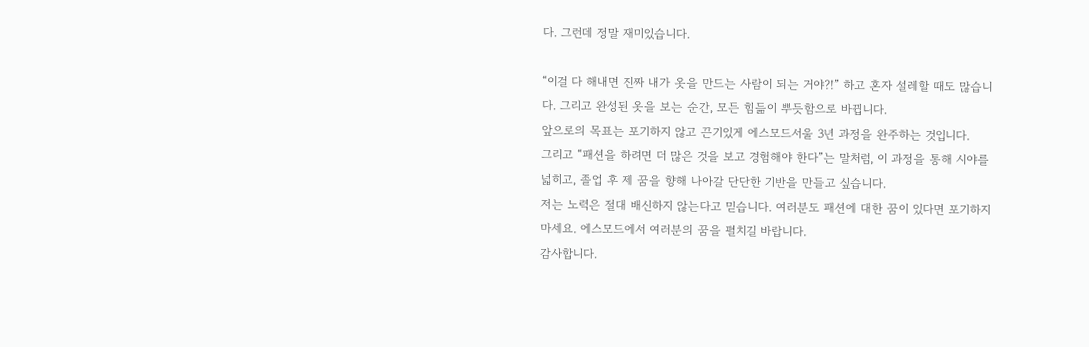다. 그런데 정말 재미있습니다.

“이걸 다 해내면 진짜 내가 옷을 만드는 사람이 되는 거야?!” 하고 혼자 설레할 때도 많습니다. 그리고 완성된 옷을 보는 순간, 모든 힘듦이 뿌듯함으로 바뀝니다.
앞으로의 목표는 포기하지 않고 끈기있게 에스모드서울 3년 과정을 완주하는 것입니다.
그리고 “패션을 하려면 더 많은 것을 보고 경험해야 한다”는 말처럼, 이 과정을 통해 시야를 넓히고, 졸업 후 제 꿈을 향해 나아갈 단단한 기반을 만들고 싶습니다.
저는 노력은 절대 배신하지 않는다고 믿습니다. 여러분도 패션에 대한 꿈이 있다면 포기하지 마세요. 에스모드에서 여러분의 꿈을 펼치길 바랍니다.
감사합니다.